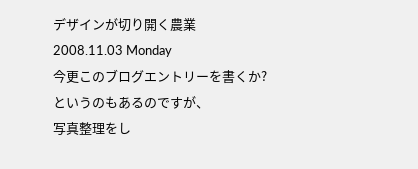デザインが切り開く農業
2008.11.03 Monday
今更このブログエントリーを書くか?というのもあるのですが、
写真整理をし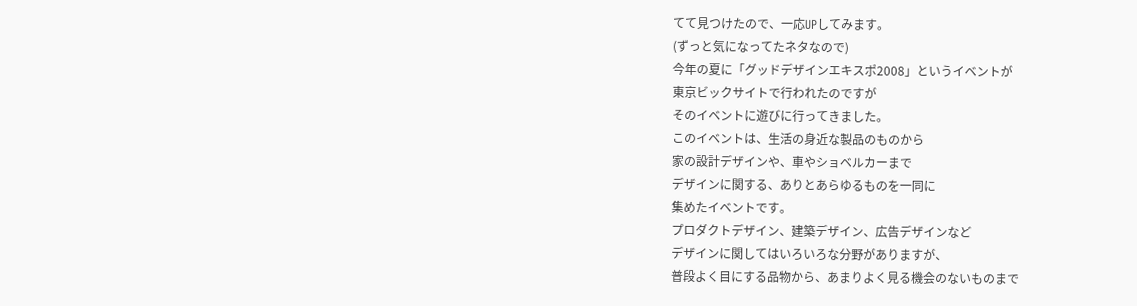てて見つけたので、一応UPしてみます。
(ずっと気になってたネタなので)
今年の夏に「グッドデザインエキスポ2008」というイベントが
東京ビックサイトで行われたのですが
そのイベントに遊びに行ってきました。
このイベントは、生活の身近な製品のものから
家の設計デザインや、車やショベルカーまで
デザインに関する、ありとあらゆるものを一同に
集めたイベントです。
プロダクトデザイン、建築デザイン、広告デザインなど
デザインに関してはいろいろな分野がありますが、
普段よく目にする品物から、あまりよく見る機会のないものまで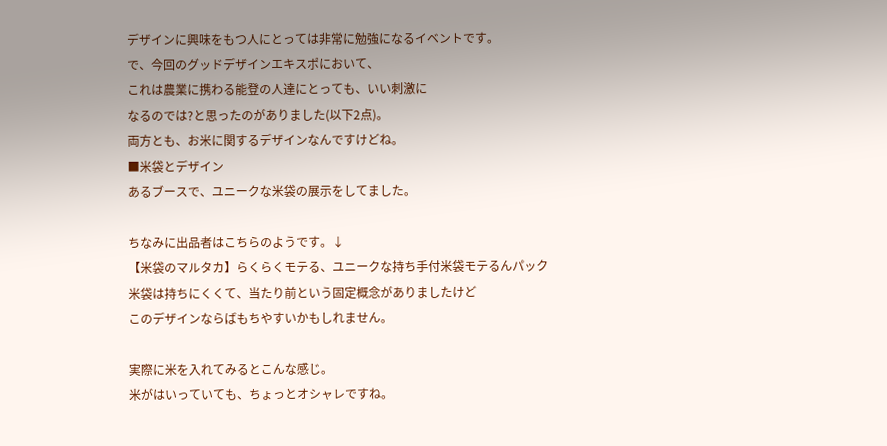デザインに興味をもつ人にとっては非常に勉強になるイベントです。
で、今回のグッドデザインエキスポにおいて、
これは農業に携わる能登の人達にとっても、いい刺激に
なるのでは?と思ったのがありました(以下2点)。
両方とも、お米に関するデザインなんですけどね。
■米袋とデザイン
あるブースで、ユニークな米袋の展示をしてました。

ちなみに出品者はこちらのようです。↓
【米袋のマルタカ】らくらくモテる、ユニークな持ち手付米袋モテるんパック
米袋は持ちにくくて、当たり前という固定概念がありましたけど
このデザインならばもちやすいかもしれません。

実際に米を入れてみるとこんな感じ。
米がはいっていても、ちょっとオシャレですね。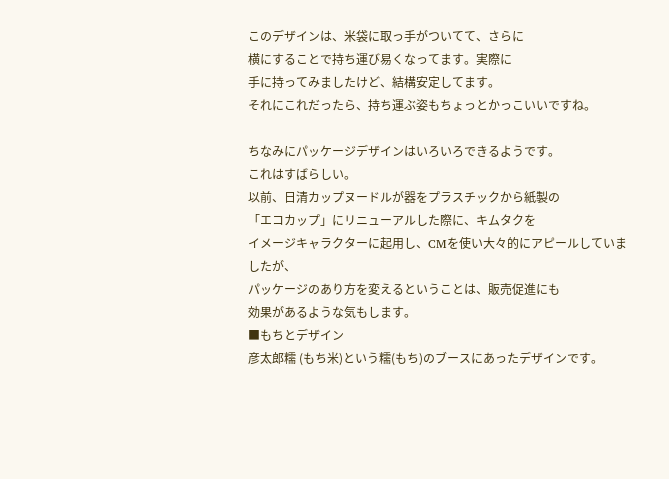このデザインは、米袋に取っ手がついてて、さらに
横にすることで持ち運び易くなってます。実際に
手に持ってみましたけど、結構安定してます。
それにこれだったら、持ち運ぶ姿もちょっとかっこいいですね。

ちなみにパッケージデザインはいろいろできるようです。
これはすばらしい。
以前、日清カップヌードルが器をプラスチックから紙製の
「エコカップ」にリニューアルした際に、キムタクを
イメージキャラクターに起用し、CMを使い大々的にアピールしていましたが、
パッケージのあり方を変えるということは、販売促進にも
効果があるような気もします。
■もちとデザイン
彦太郎糯 (もち米)という糯(もち)のブースにあったデザインです。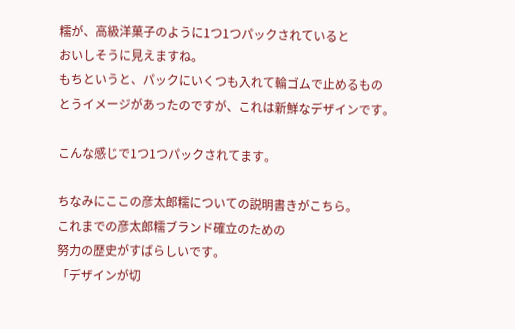糯が、高級洋菓子のように1つ1つパックされていると
おいしそうに見えますね。
もちというと、パックにいくつも入れて輪ゴムで止めるもの
とうイメージがあったのですが、これは新鮮なデザインです。

こんな感じで1つ1つパックされてます。

ちなみにここの彦太郎糯についての説明書きがこちら。
これまでの彦太郎糯ブランド確立のための
努力の歴史がすばらしいです。
「デザインが切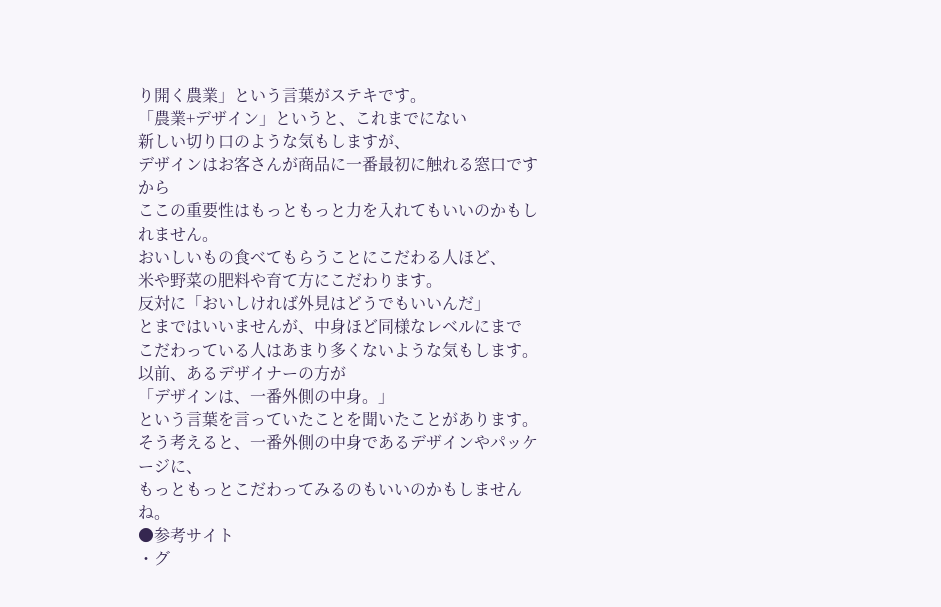り開く農業」という言葉がステキです。
「農業+デザイン」というと、これまでにない
新しい切り口のような気もしますが、
デザインはお客さんが商品に一番最初に触れる窓口ですから
ここの重要性はもっともっと力を入れてもいいのかもしれません。
おいしいもの食べてもらうことにこだわる人ほど、
米や野菜の肥料や育て方にこだわります。
反対に「おいしければ外見はどうでもいいんだ」
とまではいいませんが、中身ほど同様なレベルにまで
こだわっている人はあまり多くないような気もします。
以前、あるデザイナーの方が
「デザインは、一番外側の中身。」
という言葉を言っていたことを聞いたことがあります。
そう考えると、一番外側の中身であるデザインやパッケージに、
もっともっとこだわってみるのもいいのかもしませんね。
●参考サイト
・グ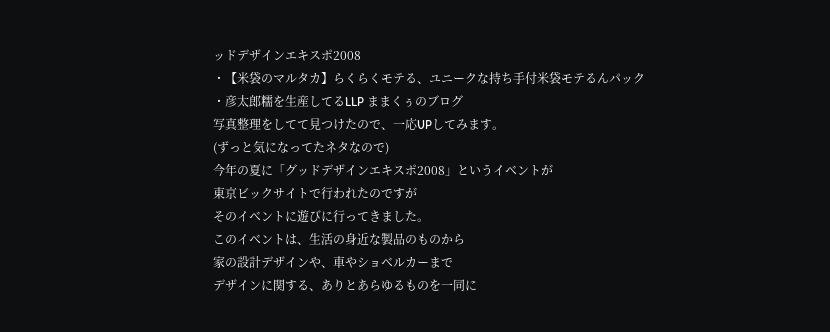ッドデザインエキスポ2008
・【米袋のマルタカ】らくらくモテる、ユニークな持ち手付米袋モテるんパック
・彦太郎糯を生産してるLLP ままくぅのブログ
写真整理をしてて見つけたので、一応UPしてみます。
(ずっと気になってたネタなので)
今年の夏に「グッドデザインエキスポ2008」というイベントが
東京ビックサイトで行われたのですが
そのイベントに遊びに行ってきました。
このイベントは、生活の身近な製品のものから
家の設計デザインや、車やショベルカーまで
デザインに関する、ありとあらゆるものを一同に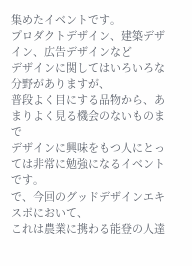集めたイベントです。
プロダクトデザイン、建築デザイン、広告デザインなど
デザインに関してはいろいろな分野がありますが、
普段よく目にする品物から、あまりよく見る機会のないものまで
デザインに興味をもつ人にとっては非常に勉強になるイベントです。
で、今回のグッドデザインエキスポにおいて、
これは農業に携わる能登の人達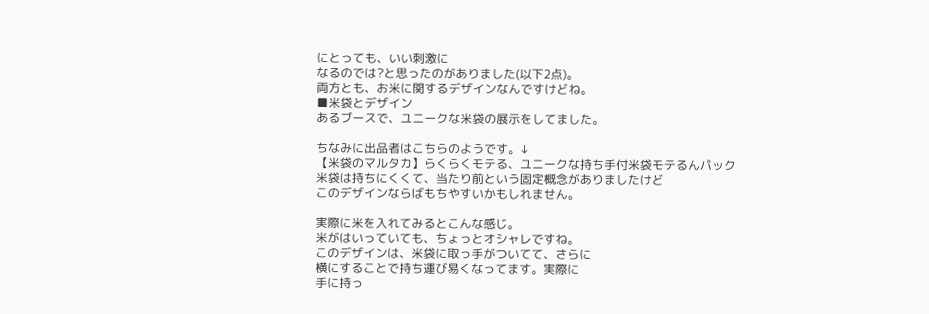にとっても、いい刺激に
なるのでは?と思ったのがありました(以下2点)。
両方とも、お米に関するデザインなんですけどね。
■米袋とデザイン
あるブースで、ユニークな米袋の展示をしてました。

ちなみに出品者はこちらのようです。↓
【米袋のマルタカ】らくらくモテる、ユニークな持ち手付米袋モテるんパック
米袋は持ちにくくて、当たり前という固定概念がありましたけど
このデザインならばもちやすいかもしれません。

実際に米を入れてみるとこんな感じ。
米がはいっていても、ちょっとオシャレですね。
このデザインは、米袋に取っ手がついてて、さらに
横にすることで持ち運び易くなってます。実際に
手に持っ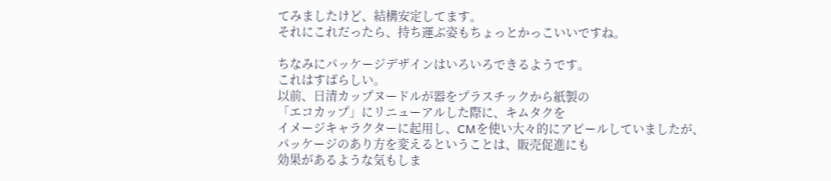てみましたけど、結構安定してます。
それにこれだったら、持ち運ぶ姿もちょっとかっこいいですね。

ちなみにパッケージデザインはいろいろできるようです。
これはすばらしい。
以前、日清カップヌードルが器をプラスチックから紙製の
「エコカップ」にリニューアルした際に、キムタクを
イメージキャラクターに起用し、CMを使い大々的にアピールしていましたが、
パッケージのあり方を変えるということは、販売促進にも
効果があるような気もしま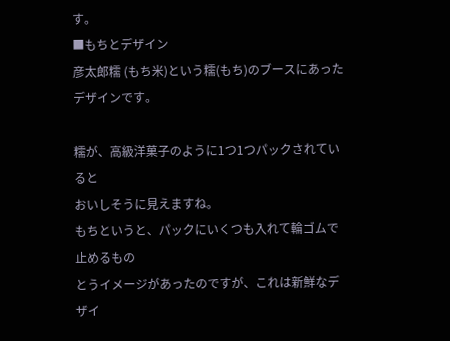す。
■もちとデザイン
彦太郎糯 (もち米)という糯(もち)のブースにあったデザインです。

糯が、高級洋菓子のように1つ1つパックされていると
おいしそうに見えますね。
もちというと、パックにいくつも入れて輪ゴムで止めるもの
とうイメージがあったのですが、これは新鮮なデザイ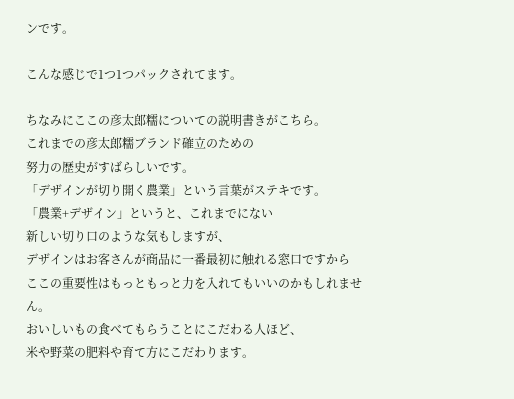ンです。

こんな感じで1つ1つパックされてます。

ちなみにここの彦太郎糯についての説明書きがこちら。
これまでの彦太郎糯ブランド確立のための
努力の歴史がすばらしいです。
「デザインが切り開く農業」という言葉がステキです。
「農業+デザイン」というと、これまでにない
新しい切り口のような気もしますが、
デザインはお客さんが商品に一番最初に触れる窓口ですから
ここの重要性はもっともっと力を入れてもいいのかもしれません。
おいしいもの食べてもらうことにこだわる人ほど、
米や野菜の肥料や育て方にこだわります。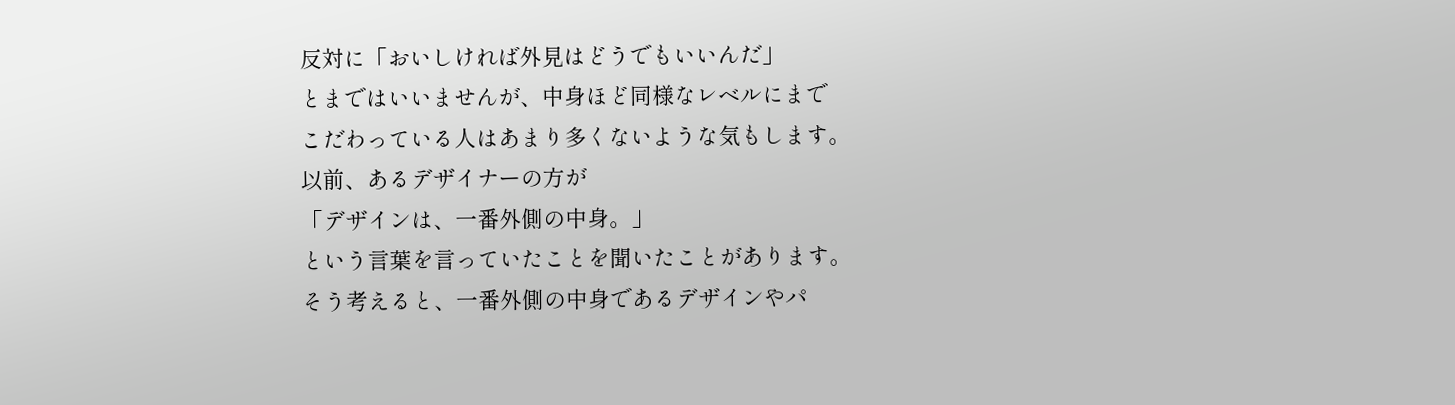反対に「おいしければ外見はどうでもいいんだ」
とまではいいませんが、中身ほど同様なレベルにまで
こだわっている人はあまり多くないような気もします。
以前、あるデザイナーの方が
「デザインは、一番外側の中身。」
という言葉を言っていたことを聞いたことがあります。
そう考えると、一番外側の中身であるデザインやパ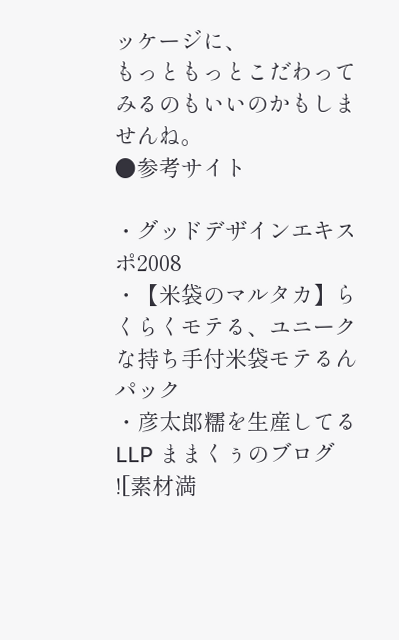ッケージに、
もっともっとこだわってみるのもいいのかもしませんね。
●参考サイト

・グッドデザインエキスポ2008
・【米袋のマルタカ】らくらくモテる、ユニークな持ち手付米袋モテるんパック
・彦太郎糯を生産してるLLP ままくぅのブログ
![素材満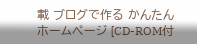載 ブログで作る かんたんホームページ [CD-ROM付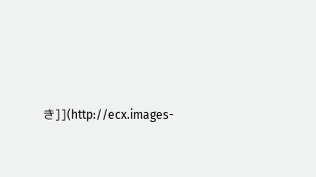き]](http://ecx.images-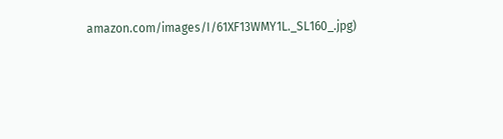amazon.com/images/I/61XF13WMY1L._SL160_.jpg)